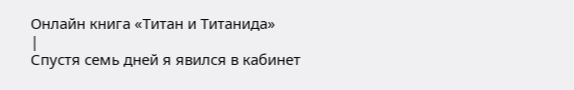Онлайн книга «Титан и Титанида»
|
Спустя семь дней я явился в кабинет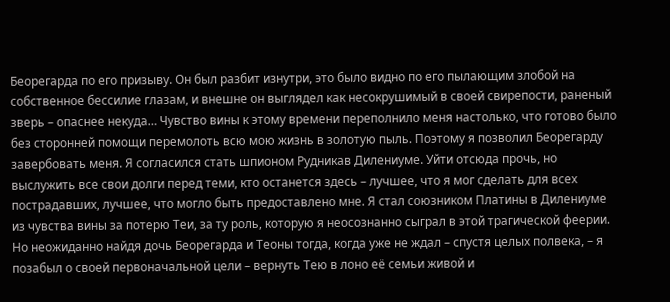Беорегарда по его призыву. Он был разбит изнутри, это было видно по его пылающим злобой на собственное бессилие глазам, и внешне он выглядел как несокрушимый в своей свирепости, раненый зверь – опаснее некуда… Чувство вины к этому времени переполнило меня настолько, что готово было без сторонней помощи перемолоть всю мою жизнь в золотую пыль. Поэтому я позволил Беорегарду завербовать меня. Я согласился стать шпионом Рудникав Дилениуме. Уйти отсюда прочь, но выслужить все свои долги перед теми, кто останется здесь – лучшее, что я мог сделать для всех пострадавших, лучшее, что могло быть предоставлено мне. Я стал союзником Платины в Дилениуме из чувства вины за потерю Теи, за ту роль, которую я неосознанно сыграл в этой трагической феерии. Но неожиданно найдя дочь Беорегарда и Теоны тогда, когда уже не ждал – спустя целых полвека, – я позабыл о своей первоначальной цели – вернуть Тею в лоно её семьи живой и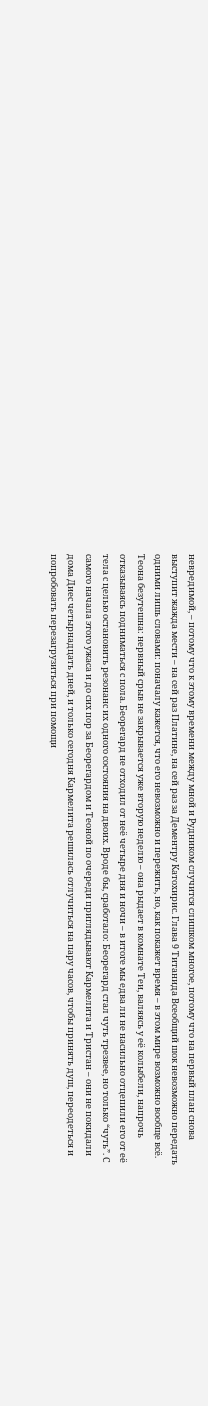невредимой, – потому что к этому времени между мной и Рудником случится слишком многое, потому что на первый план снова выступит жажда мести – на сей раз Платине, на сей раз за Дементру Катохирис. Глава 9 Титанида Всеобщий шок невозможно передать одними лишь словами: поначалу кажется, что его невозможно и пережить, но, как покажет время – в этом мире возможно вообще всё. Теона безутешна: нервный срыв не закрывается уже вторую неделю – она рыдает в комнате Теи, валяясь у её колыбели, напрочь отказываясь подниматься с пола. Беорегард не отходил от неё четыре дня и ночи – в итоге мы едва ли не насильно отцепили его от её тела с целью остановить резонанс их одного состояния на двоих. Вроде бы, сработало: Беорегард стал чуть трезвее, но только “чуть”. С самого начала этого ужаса и до сих пор за Беорегардом и Теоной по очереди приглядывают Кармелита и Тристан – они не покидали дома Диес четырнадцать дней, и только сегодня Кармелита решилась отлучиться на пару часов, чтобы принять душ, переодеться и попробовать перезагрузиться при помощи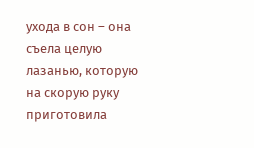ухода в сон – она съела целую лазанью, которую на скорую руку приготовила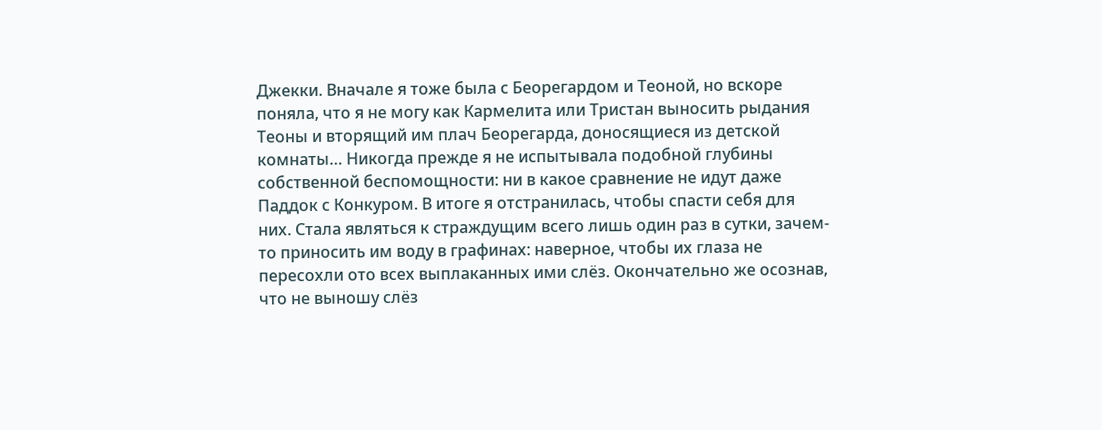Джекки. Вначале я тоже была с Беорегардом и Теоной, но вскоре поняла, что я не могу как Кармелита или Тристан выносить рыдания Теоны и вторящий им плач Беорегарда, доносящиеся из детской комнаты… Никогда прежде я не испытывала подобной глубины собственной беспомощности: ни в какое сравнение не идут даже Паддок с Конкуром. В итоге я отстранилась, чтобы спасти себя для них. Стала являться к страждущим всего лишь один раз в сутки, зачем-то приносить им воду в графинах: наверное, чтобы их глаза не пересохли ото всех выплаканных ими слёз. Окончательно же осознав, что не выношу слёз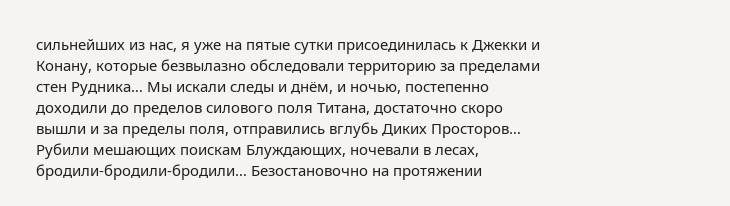сильнейших из нас, я уже на пятые сутки присоединилась к Джекки и Конану, которые безвылазно обследовали территорию за пределами стен Рудника… Мы искали следы и днём, и ночью, постепенно доходили до пределов силового поля Титана, достаточно скоро вышли и за пределы поля, отправились вглубь Диких Просторов… Рубили мешающих поискам Блуждающих, ночевали в лесах, бродили-бродили-бродили… Безостановочно на протяжении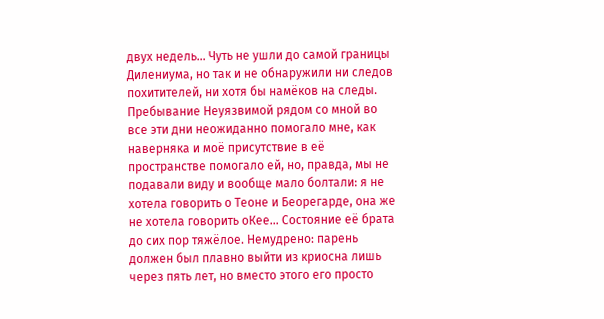двух недель… Чуть не ушли до самой границы Дилениума, но так и не обнаружили ни следов похитителей, ни хотя бы намёков на следы. Пребывание Неуязвимой рядом со мной во все эти дни неожиданно помогало мне, как наверняка и моё присутствие в её пространстве помогало ей, но, правда, мы не подавали виду и вообще мало болтали: я не хотела говорить о Теоне и Беорегарде, она же не хотела говорить оКее… Состояние её брата до сих пор тяжёлое. Немудрено: парень должен был плавно выйти из криосна лишь через пять лет, но вместо этого его просто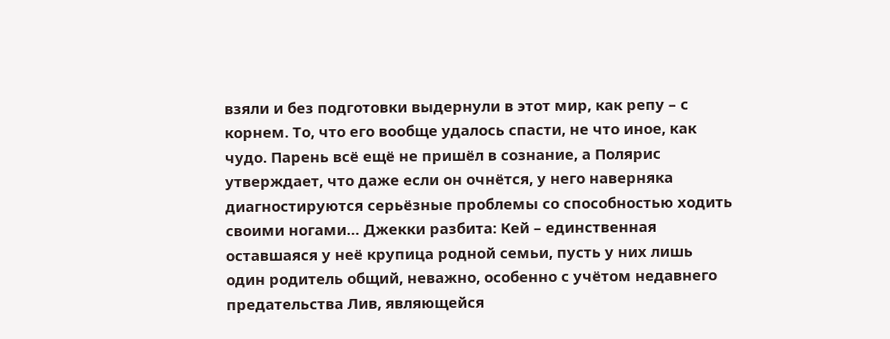взяли и без подготовки выдернули в этот мир, как репу – с корнем. То, что его вообще удалось спасти, не что иное, как чудо. Парень всё ещё не пришёл в сознание, а Полярис утверждает, что даже если он очнётся, у него наверняка диагностируются серьёзные проблемы со способностью ходить своими ногами… Джекки разбита: Кей – единственная оставшаяся у неё крупица родной семьи, пусть у них лишь один родитель общий, неважно, особенно с учётом недавнего предательства Лив, являющейся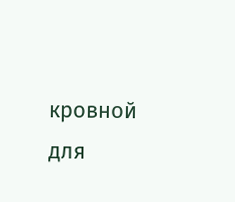кровной для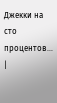Джекки на сто процентов… |